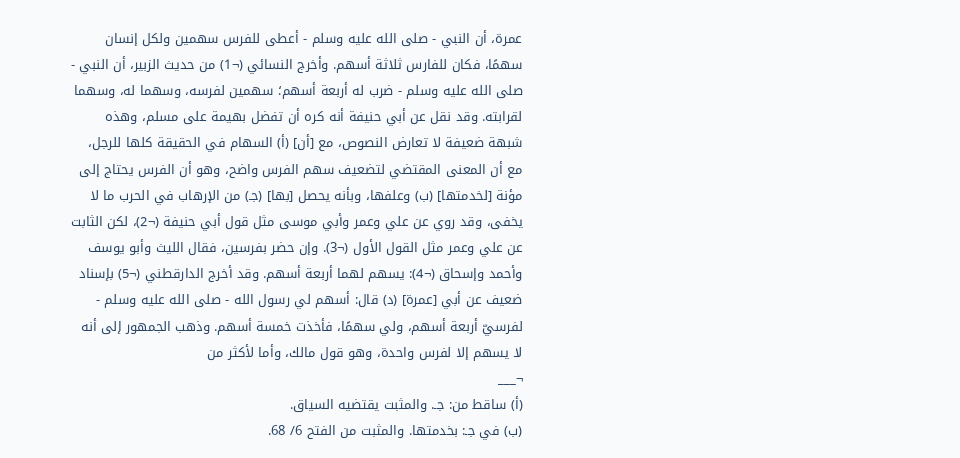عمرة، أن النبي - صلى الله عليه وسلم - أعطى للفرس سهمين ولكل إنسان سهمًا، فكان للفارس ثلاثة أسهم. وأخرج النسائي (¬1) من حديث الزبير، أن النبي - صلى الله عليه وسلم - ضرب له أربعة أسهم؛ سهمين لفرسه، وسهما له، وسهما لقرابته. وقد نقل عن أبي حنيفة أنه كره أن تفضل بهيمة على مسلم، وهذه شبهة ضعيفة لا تعارض النصوص، مع [أن] (أ) السهام في الحقيقة كلها للرجل، مع أن المعنى المقتضي لتضعيف سهم الفرس واضح، وهو أن الفرس يحتاج إلى مؤنة [لخدمتها] (ب) وعلفها، وبأنه يحصل [بها] (جـ) من الإرهاب في الحرب ما لا يخفى، وقد روي عن علي وعمر وأبي موسى مثل قول أبي حنيفة (¬2)، لكن الثابت عن علي وعمر مثل القول الأول (¬3). وإن حضر بفرسين، فقال الليث وأبو يوسف وأحمد وإسحاق (¬4): يسهم لهما أربعة أسهم. وقد أخرج الدارقطني (¬5) بإسناد ضعيف عن أبي [عمرة] (د) قال: أسهم لي رسول الله - صلى الله عليه وسلم - لفرسيّ أربعة أسهم، ولي سهمًا، فأخذت خمسة أسهم. وذهب الجمهور إلى أنه لا يسهم إلا لفرس واحدة، وهو قول مالك، وأما لأكثر من
¬___
(أ) ساقط من: جـ. والمثبت يقتضيه السياق.
(ب) في جـ: بخدمتها. والمثبت من الفتح 6/ 68.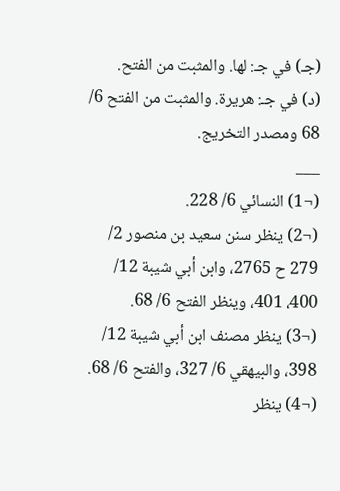(جـ) في جـ: لها. والمثبت من الفتح.
(د) في جـ: هريرة. والمثبت من الفتح 6/ 68 ومصدر التخريج.
___
(¬1) النسائي 6/ 228.
(¬2) ينظر سنن سعيد بن منصور 2/ 279 ح 2765، وابن أبي شيبة 12/ 400، 401، وينظر الفتح 6/ 68.
(¬3) ينظر مصنف ابن أبي شيبة 12/ 398، والبيهقي 6/ 327، والفتح 6/ 68.
(¬4) ينظر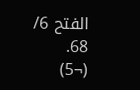الفتح 6/ 68.
(¬5)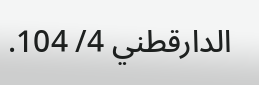الدارقطني 4/ 104.